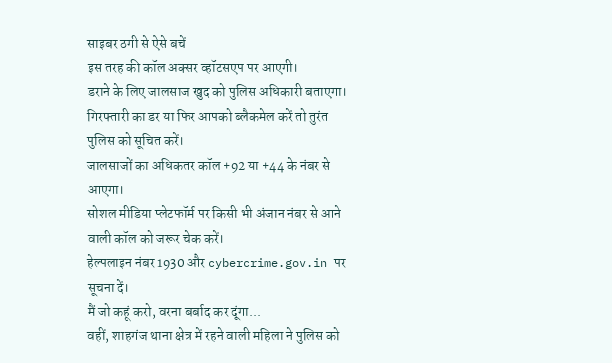साइबर ठगी से ऐसे बचें
इस तरह की कॉल अक्सर व्हॉटसएप पर आएगी।
डराने के लिए जालसाज खुद को पुलिस अधिकारी बताएगा।
गिरफ्तारी का डर या फिर आपको ब्लैकमेल करें तो तुरंत पुलिस को सूचित करें।
जालसाजों का अधिकतर कॉल +92 या +44 के नंबर से आएगा।
सोशल मीडिया प्लेटफॉर्म पर किसी भी अंजान नंबर से आने वाली कॉल को जरूर चेक करें।
हेल्पलाइन नंबर 1930 और cybercrime.gov.in पर सूचना दें।
मैं जो कहूं करो, वरना बर्बाद कर दूंगा...
वहीं, शाहगंज थाना क्षेत्र में रहने वाली महिला ने पुलिस को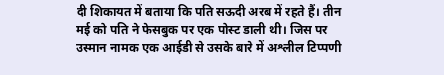दी शिकायत में बताया कि पति सऊदी अरब में रहते हैं। तीन मई को पति ने फेसबुक पर एक पोस्ट डाली थी। जिस पर उस्मान नामक एक आईडी से उसके बारे में अश्लील टिप्पणी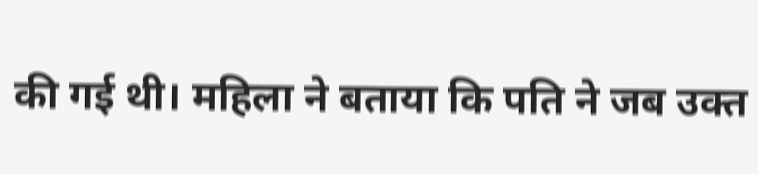की गई थी। महिला ने बताया कि पति ने जब उक्त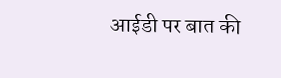आईडी पर बात की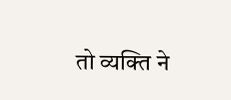तो व्यक्ति ने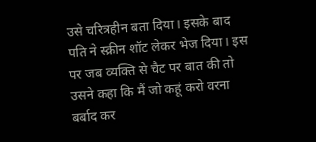उसे चरित्रहीन बता दिया। इसके बाद पति ने स्क्रीन शॉट लेकर भेज दिया। इस पर जब व्यक्ति से चैट पर बात की तो उसने कहा कि मैं जो कहूं करो वरना बर्बाद कर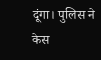दूंगा। पुलिस ने केस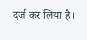दर्ज कर लिया है।